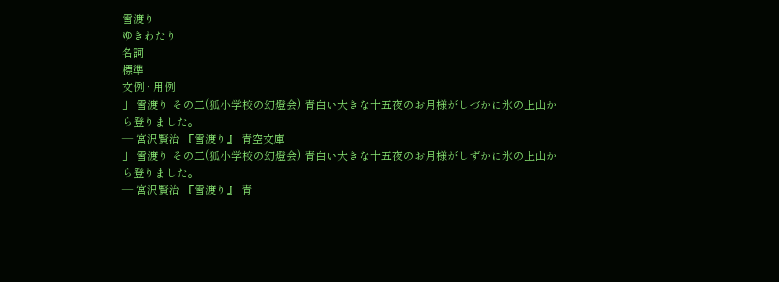雪渡り
ゆきわたり
名詞
標準
文例 · 用例
」 雪渡り その二(狐小学校の幻燈会) 青白い大きな十五夜のお月様がしづかに氷の上山から登りました。
— 宮沢賢治 『雪渡り』 青空文庫
」 雪渡り その二(狐小学校の幻燈会) 青白い大きな十五夜のお月様がしずかに氷の上山から登りました。
— 宮沢賢治 『雪渡り』 青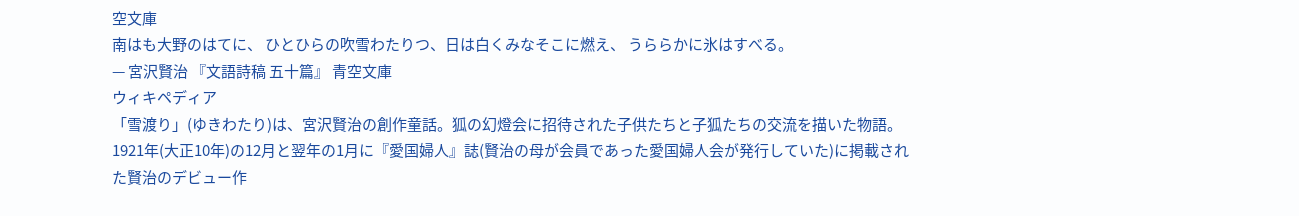空文庫
南はも大野のはてに、 ひとひらの吹雪わたりつ、日は白くみなそこに燃え、 うららかに氷はすべる。
— 宮沢賢治 『文語詩稿 五十篇』 青空文庫
ウィキペディア
「雪渡り」(ゆきわたり)は、宮沢賢治の創作童話。狐の幻燈会に招待された子供たちと子狐たちの交流を描いた物語。1921年(大正10年)の12月と翌年の1月に『愛国婦人』誌(賢治の母が会員であった愛国婦人会が発行していた)に掲載された賢治のデビュー作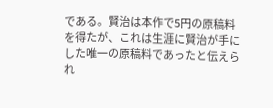である。賢治は本作で5円の原稿料を得たが、これは生涯に賢治が手にした唯一の原稿料であったと伝えられ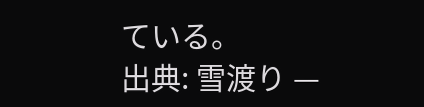ている。
出典: 雪渡り —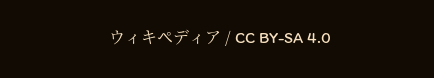ウィキペディア / CC BY-SA 4.0